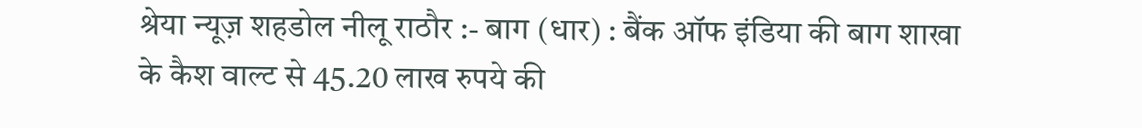श्रेया न्यूज़ शहडोल नीलू राठौर :- बाग (धार) : बैंक ऑफ इंडिया की बाग शाखा के कैश वाल्ट से 45.20 लाख रुपये की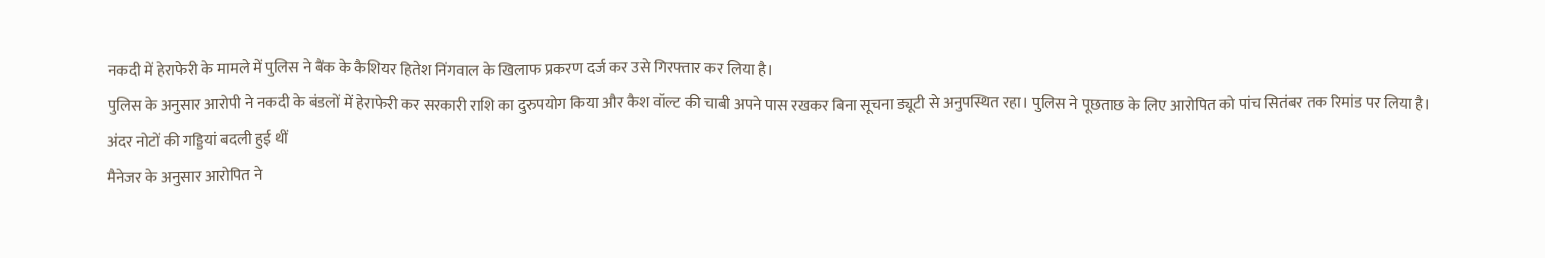नकदी में हेराफेरी के मामले में पुलिस ने बैंक के कैशियर हितेश निंगवाल के खिलाफ प्रकरण दर्ज कर उसे गिरफ्तार कर लिया है।
पुलिस के अनुसार आरोपी ने नकदी के बंडलों में हेराफेरी कर सरकारी राशि का दुरुपयोग किया और कैश वॉल्ट की चाबी अपने पास रखकर बिना सूचना ड्यूटी से अनुपस्थित रहा। पुलिस ने पूछताछ के लिए आरोपित को पांच सितंबर तक रिमांड पर लिया है।
अंदर नोटों की गड्डियां बदली हुई थीं
मैनेजर के अनुसार आरोपित ने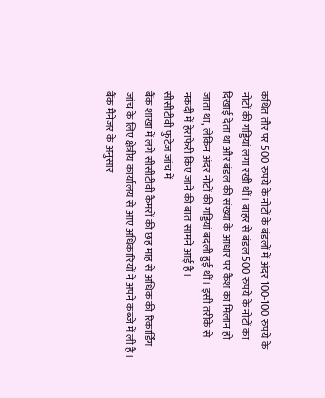कथित तौर पर 500 रुपये के नोटों के बंडलों में अंदर 100-100 रुपये के नोटों की गड्डियां लगा रखी थीं। बाहर से बंडल 500 रुपये के नोटों का दिखाई देता था और बंडल की संख्या के आधार पर कैश का मिलान हो जाता था, लेकिन अंदर नोटों की गड्डियां बदली हुई थीं। इसी तरीके से नकदी में हेराफेरी किए जाने की बात सामने आई है।
सीसीटीवी फुटेज जांच में
बैंक शाखा में लगे सीसीटीवी कैमरों की छह माह से अधिक की रिकार्डिंग जांच के लिए क्षेत्रीय कार्यालय से आए अधिकारियों ने अपने कब्जे में ली है। बैंक मैनेजर के अनुसार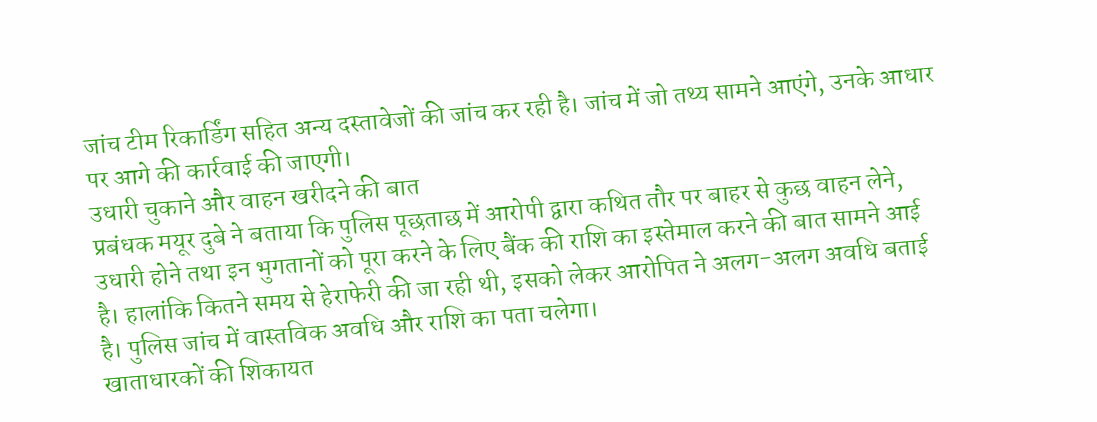जांच टीम रिकार्डिंग सहित अन्य दस्तावेजों की जांच कर रही है। जांच में जो तथ्य सामने आएंगे, उनके आधार पर आगे की कार्रवाई की जाएगी।
उधारी चुकाने और वाहन खरीदने की बात
प्रबंधक मयूर दुबे ने बताया कि पुलिस पूछताछ में आरोपी द्वारा कथित तौर पर बाहर से कुछ वाहन लेने, उधारी होने तथा इन भुगतानों को पूरा करने के लिए बैंक की राशि का इस्तेमाल करने की बात सामने आई है। हालांकि कितने समय से हेराफेरी की जा रही थी, इसको लेकर आरोपित ने अलग-अलग अवधि बताई है। पुलिस जांच में वास्तविक अवधि और राशि का पता चलेगा।
खाताधारकों की शिकायत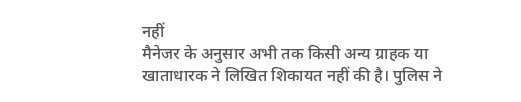नहीं
मैनेजर के अनुसार अभी तक किसी अन्य ग्राहक या खाताधारक ने लिखित शिकायत नहीं की है। पुलिस ने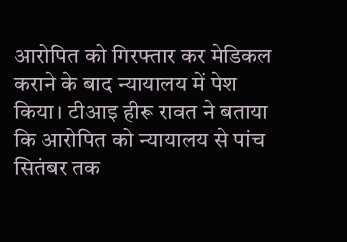आरोपित को गिरफ्तार कर मेडिकल कराने के बाद न्यायालय में पेश किया। टीआइ हीरू रावत ने बताया कि आरोपित को न्यायालय से पांच सितंबर तक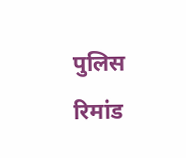पुलिस रिमांड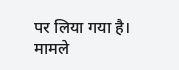पर लिया गया है। मामले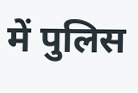में पुलिस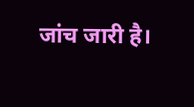जांच जारी है।